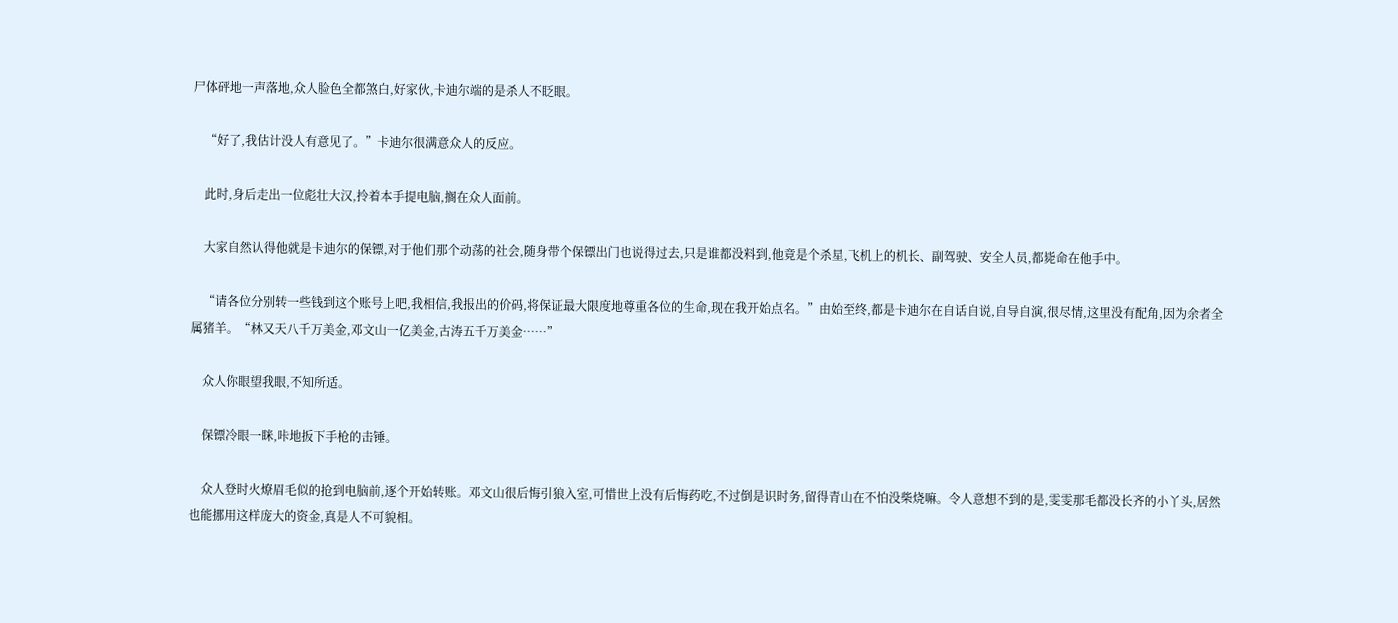尸体砰地一声落地,众人脸色全都煞白,好家伙,卡迪尔端的是杀人不眨眼。

    “好了,我估计没人有意见了。”卡迪尔很满意众人的反应。

    此时,身后走出一位彪壮大汉,拎着本手提电脑,搁在众人面前。

    大家自然认得他就是卡迪尔的保镖,对于他们那个动荡的社会,随身带个保镖出门也说得过去,只是谁都没料到,他竟是个杀星,飞机上的机长、副驾驶、安全人员,都毙命在他手中。

    “请各位分别转一些钱到这个账号上吧,我相信,我报出的价码,将保证最大限度地尊重各位的生命,现在我开始点名。”由始至终,都是卡迪尔在自话自说,自导自演,很尽情,这里没有配角,因为余者全属猪羊。“林又天八千万美金,邓文山一亿美金,古涛五千万美金……”

    众人你眼望我眼,不知所适。

    保镖冷眼一眯,咔地扳下手枪的击锤。

    众人登时火燎眉毛似的抢到电脑前,逐个开始转账。邓文山很后悔引狼入室,可惜世上没有后悔药吃,不过倒是识时务,留得青山在不怕没柴烧嘛。令人意想不到的是,雯雯那毛都没长齐的小丫头,居然也能挪用这样庞大的资金,真是人不可貌相。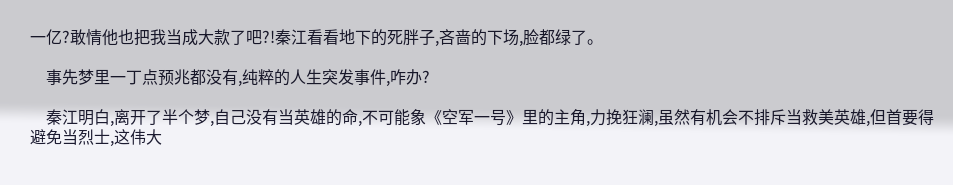一亿?敢情他也把我当成大款了吧?!秦江看看地下的死胖子,吝啬的下场,脸都绿了。

    事先梦里一丁点预兆都没有,纯粹的人生突发事件,咋办?

    秦江明白,离开了半个梦,自己没有当英雄的命,不可能象《空军一号》里的主角,力挽狂澜,虽然有机会不排斥当救美英雄,但首要得避免当烈士,这伟大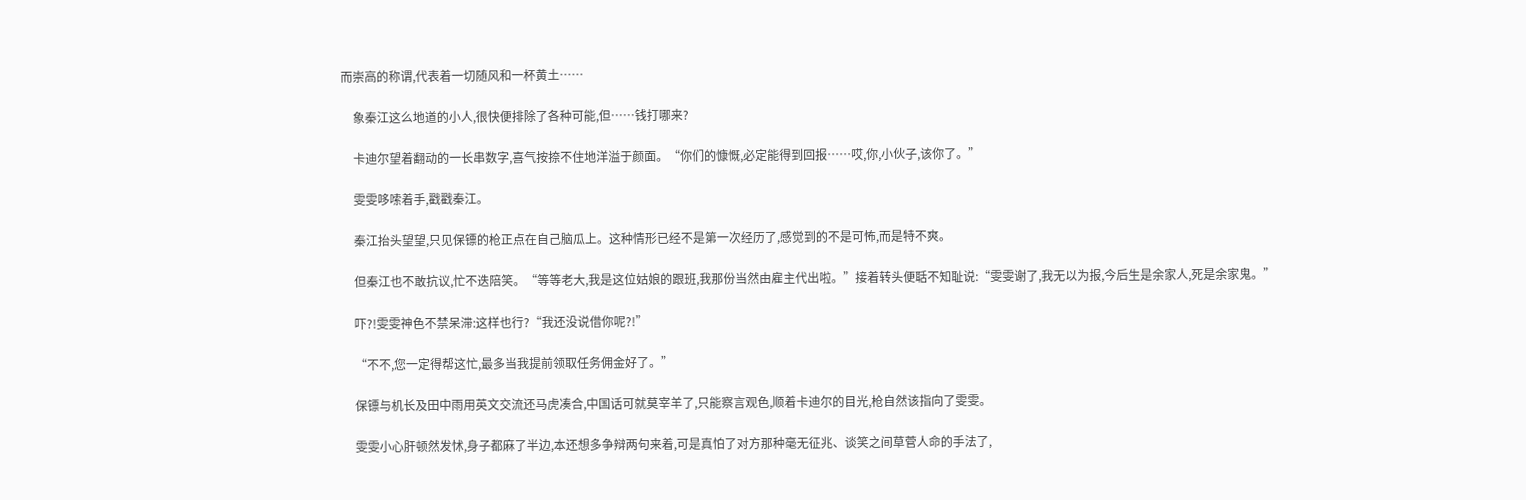而崇高的称谓,代表着一切随风和一杯黄土……

    象秦江这么地道的小人,很快便排除了各种可能,但……钱打哪来?

    卡迪尔望着翻动的一长串数字,喜气按捺不住地洋溢于颜面。“你们的慷慨,必定能得到回报……哎,你,小伙子,该你了。”

    雯雯哆嗦着手,戳戳秦江。

    秦江抬头望望,只见保镖的枪正点在自己脑瓜上。这种情形已经不是第一次经历了,感觉到的不是可怖,而是特不爽。

    但秦江也不敢抗议,忙不迭陪笑。“等等老大,我是这位姑娘的跟班,我那份当然由雇主代出啦。”接着转头便聒不知耻说:“雯雯谢了,我无以为报,今后生是余家人,死是余家鬼。”

    吓?!雯雯神色不禁呆滞:这样也行?“我还没说借你呢?!”

    “不不,您一定得帮这忙,最多当我提前领取任务佣金好了。”

    保镖与机长及田中雨用英文交流还马虎凑合,中国话可就莫宰羊了,只能察言观色,顺着卡迪尔的目光,枪自然该指向了雯雯。

    雯雯小心肝顿然发怵,身子都麻了半边,本还想多争辩两句来着,可是真怕了对方那种毫无征兆、谈笑之间草菅人命的手法了,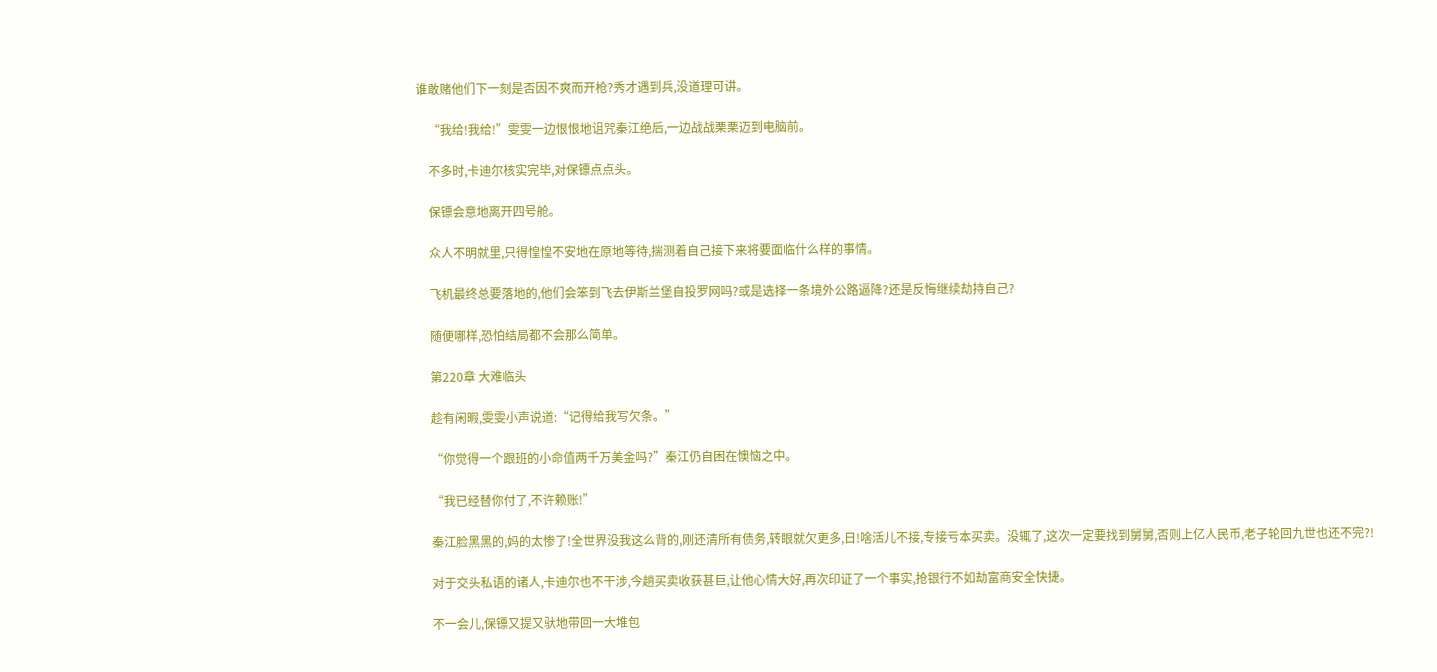谁敢赌他们下一刻是否因不爽而开枪?秀才遇到兵,没道理可讲。

    “我给!我给!”雯雯一边恨恨地诅咒秦江绝后,一边战战栗栗迈到电脑前。

    不多时,卡迪尔核实完毕,对保镖点点头。

    保镖会意地离开四号舱。

    众人不明就里,只得惶惶不安地在原地等待,揣测着自己接下来将要面临什么样的事情。

    飞机最终总要落地的,他们会笨到飞去伊斯兰堡自投罗网吗?或是选择一条境外公路逼降?还是反悔继续劫持自己?

    随便哪样,恐怕结局都不会那么简单。

    第220章 大难临头

    趁有闲暇,雯雯小声说道:“记得给我写欠条。”

    “你觉得一个跟班的小命值两千万美金吗?”秦江仍自困在懊恼之中。

    “我已经替你付了,不许赖账!”

    秦江脸黑黑的,妈的太惨了!全世界没我这么背的,刚还清所有债务,转眼就欠更多,日!啥活儿不接,专接亏本买卖。没辄了,这次一定要找到舅舅,否则上亿人民币,老子轮回九世也还不完?!

    对于交头私语的诸人,卡迪尔也不干涉,今趟买卖收获甚巨,让他心情大好,再次印证了一个事实,抢银行不如劫富商安全快捷。

    不一会儿,保镖又提又驮地带回一大堆包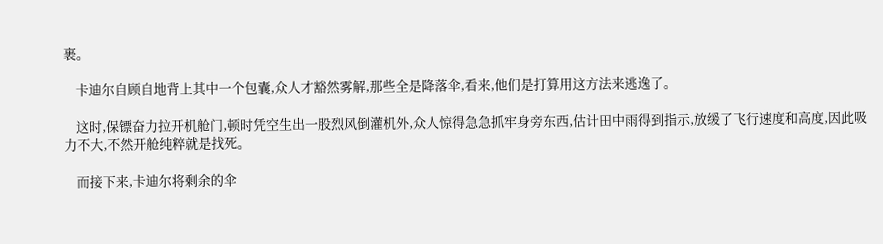裹。

    卡迪尔自顾自地背上其中一个包囊,众人才豁然雾解,那些全是降落伞,看来,他们是打算用这方法来逃逸了。

    这时,保镖奋力拉开机舱门,顿时凭空生出一股烈风倒灌机外,众人惊得急急抓牢身旁东西,估计田中雨得到指示,放缓了飞行速度和高度,因此吸力不大,不然开舱纯粹就是找死。

    而接下来,卡迪尔将剩余的伞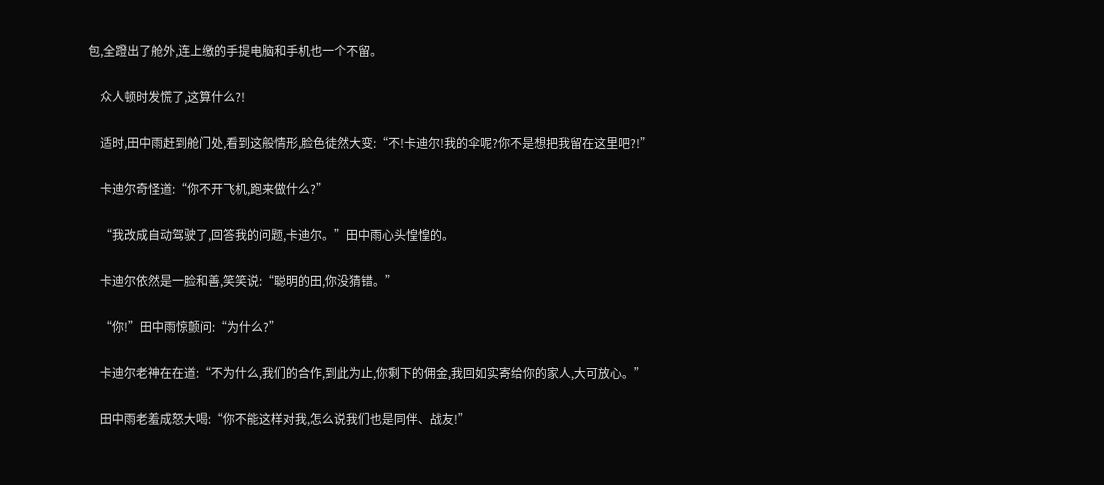包,全蹬出了舱外,连上缴的手提电脑和手机也一个不留。

    众人顿时发慌了,这算什么?!

    适时,田中雨赶到舱门处,看到这般情形,脸色徒然大变:“不!卡迪尔!我的伞呢?你不是想把我留在这里吧?!”

    卡迪尔奇怪道:“你不开飞机,跑来做什么?”

    “我改成自动驾驶了,回答我的问题,卡迪尔。”田中雨心头惶惶的。

    卡迪尔依然是一脸和善,笑笑说:“聪明的田,你没猜错。”

    “你!”田中雨惊颤问:“为什么?”

    卡迪尔老神在在道:“不为什么,我们的合作,到此为止,你剩下的佣金,我回如实寄给你的家人,大可放心。”

    田中雨老羞成怒大喝:“你不能这样对我,怎么说我们也是同伴、战友!”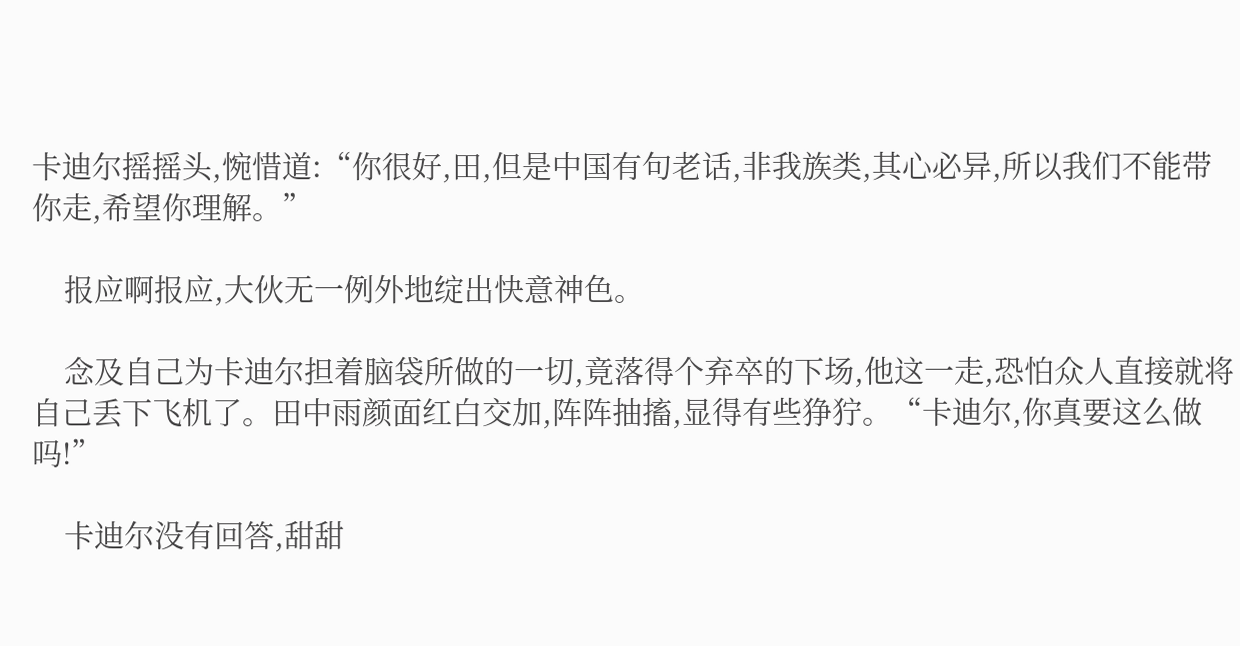卡迪尔摇摇头,惋惜道:“你很好,田,但是中国有句老话,非我族类,其心必异,所以我们不能带你走,希望你理解。”

    报应啊报应,大伙无一例外地绽出快意神色。

    念及自己为卡迪尔担着脑袋所做的一切,竟落得个弃卒的下场,他这一走,恐怕众人直接就将自己丢下飞机了。田中雨颜面红白交加,阵阵抽搐,显得有些狰狞。“卡迪尔,你真要这么做吗!”

    卡迪尔没有回答,甜甜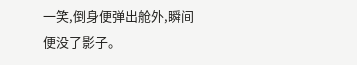一笑,倒身便弹出舱外,瞬间便没了影子。